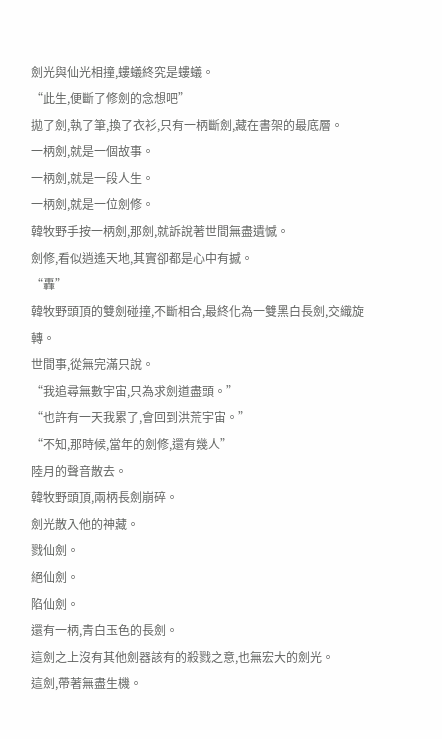劍光與仙光相撞,螻蟻終究是螻蟻。
“此生,便斷了修劍的念想吧”
拋了劍,執了筆,換了衣衫,只有一柄斷劍,藏在書架的最底層。
一柄劍,就是一個故事。
一柄劍,就是一段人生。
一柄劍,就是一位劍修。
韓牧野手按一柄劍,那劍,就訴說著世間無盡遺憾。
劍修,看似逍遙天地,其實卻都是心中有撼。
“轟”
韓牧野頭頂的雙劍碰撞,不斷相合,最終化為一雙黑白長劍,交織旋轉。
世間事,從無完滿只說。
“我追尋無數宇宙,只為求劍道盡頭。”
“也許有一天我累了,會回到洪荒宇宙。”
“不知,那時候,當年的劍修,還有幾人”
陸月的聲音散去。
韓牧野頭頂,兩柄長劍崩碎。
劍光散入他的神藏。
戮仙劍。
絕仙劍。
陷仙劍。
還有一柄,青白玉色的長劍。
這劍之上沒有其他劍器該有的殺戮之意,也無宏大的劍光。
這劍,帶著無盡生機。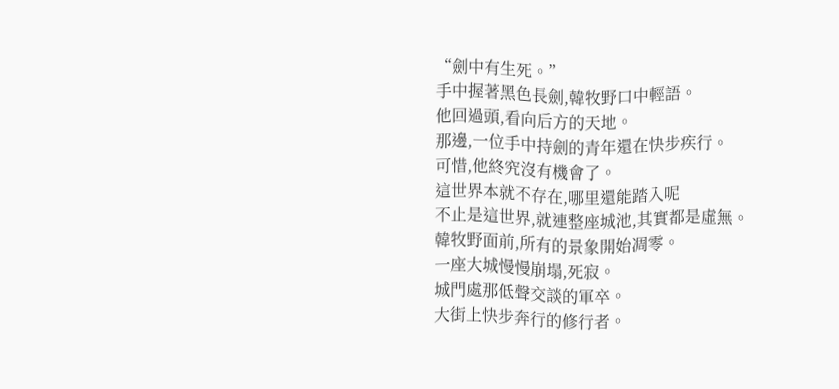“劍中有生死。”
手中握著黑色長劍,韓牧野口中輕語。
他回過頭,看向后方的天地。
那邊,一位手中持劍的青年還在快步疾行。
可惜,他終究沒有機會了。
這世界本就不存在,哪里還能踏入呢
不止是這世界,就連整座城池,其實都是虛無。
韓牧野面前,所有的景象開始凋零。
一座大城慢慢崩塌,死寂。
城門處那低聲交談的軍卒。
大街上快步奔行的修行者。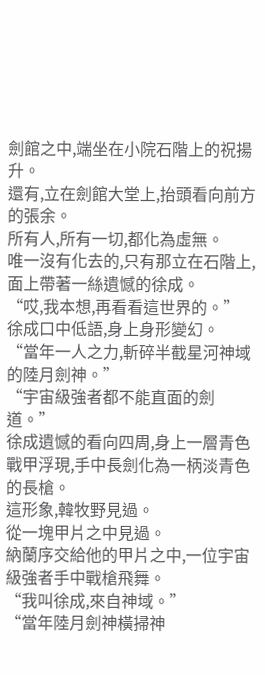劍館之中,端坐在小院石階上的祝揚升。
還有,立在劍館大堂上,抬頭看向前方的張余。
所有人,所有一切,都化為虛無。
唯一沒有化去的,只有那立在石階上,面上帶著一絲遺憾的徐成。
“哎,我本想,再看看這世界的。”
徐成口中低語,身上身形變幻。
“當年一人之力,斬碎半截星河神域的陸月劍神。”
“宇宙級強者都不能直面的劍道。”
徐成遺憾的看向四周,身上一層青色戰甲浮現,手中長劍化為一柄淡青色的長槍。
這形象,韓牧野見過。
從一塊甲片之中見過。
納蘭序交給他的甲片之中,一位宇宙級強者手中戰槍飛舞。
“我叫徐成,來自神域。”
“當年陸月劍神橫掃神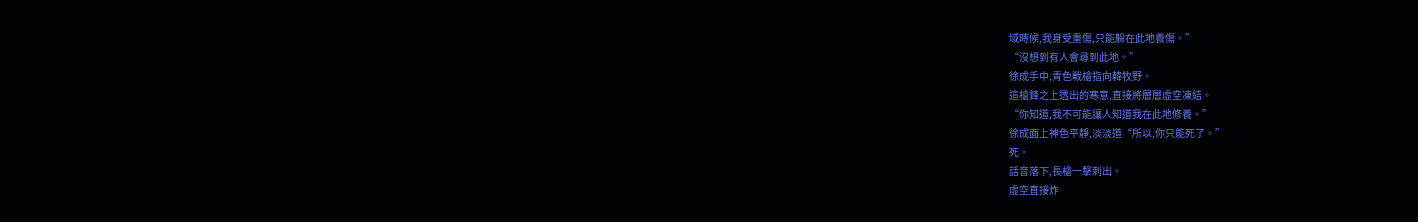域時候,我身受重傷,只能躲在此地養傷。”
“沒想到有人會尋到此地。”
徐成手中,青色戰槍指向韓牧野。
這槍鋒之上透出的寒意,直接將層層虛空凍結。
“你知道,我不可能讓人知道我在此地修養。”
徐成面上神色平靜,淡淡道“所以,你只能死了。”
死。
話音落下,長槍一擊刺出。
虛空直接炸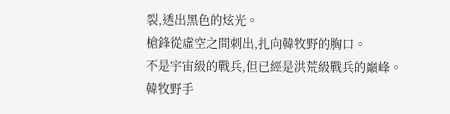裂,透出黑色的炫光。
槍鋒從虛空之間刺出,扎向韓牧野的胸口。
不是宇宙級的戰兵,但已經是洪荒級戰兵的巔峰。
韓牧野手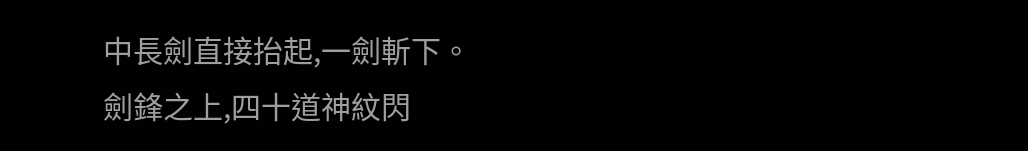中長劍直接抬起,一劍斬下。
劍鋒之上,四十道神紋閃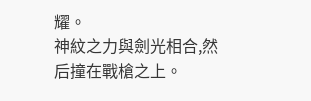耀。
神紋之力與劍光相合,然后撞在戰槍之上。